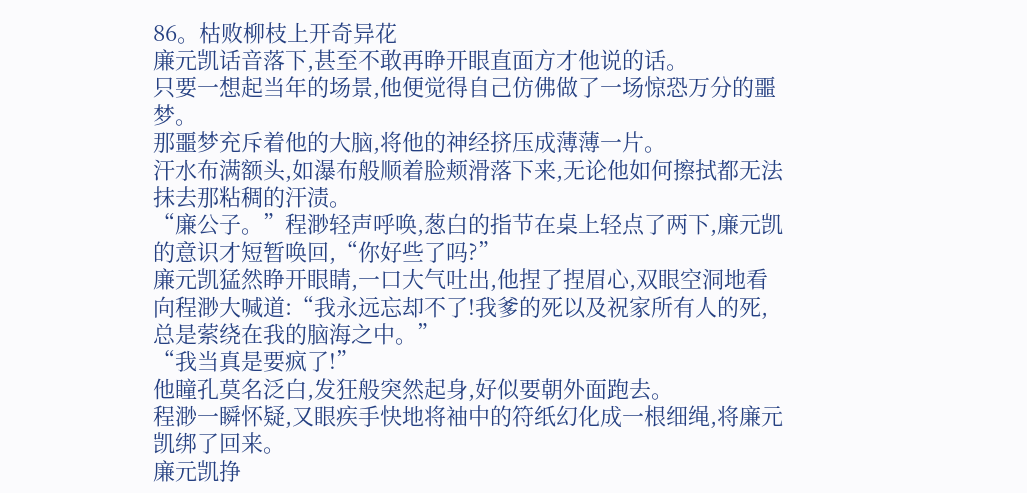86。枯败柳枝上开奇异花
廉元凯话音落下,甚至不敢再睁开眼直面方才他说的话。
只要一想起当年的场景,他便觉得自己仿佛做了一场惊恐万分的噩梦。
那噩梦充斥着他的大脑,将他的神经挤压成薄薄一片。
汗水布满额头,如瀑布般顺着脸颊滑落下来,无论他如何擦拭都无法抹去那粘稠的汗渍。
“廉公子。”程渺轻声呼唤,葱白的指节在桌上轻点了两下,廉元凯的意识才短暂唤回,“你好些了吗?”
廉元凯猛然睁开眼睛,一口大气吐出,他捏了捏眉心,双眼空洞地看向程渺大喊道:“我永远忘却不了!我爹的死以及祝家所有人的死,总是萦绕在我的脑海之中。”
“我当真是要疯了!”
他瞳孔莫名泛白,发狂般突然起身,好似要朝外面跑去。
程渺一瞬怀疑,又眼疾手快地将袖中的符纸幻化成一根细绳,将廉元凯绑了回来。
廉元凯挣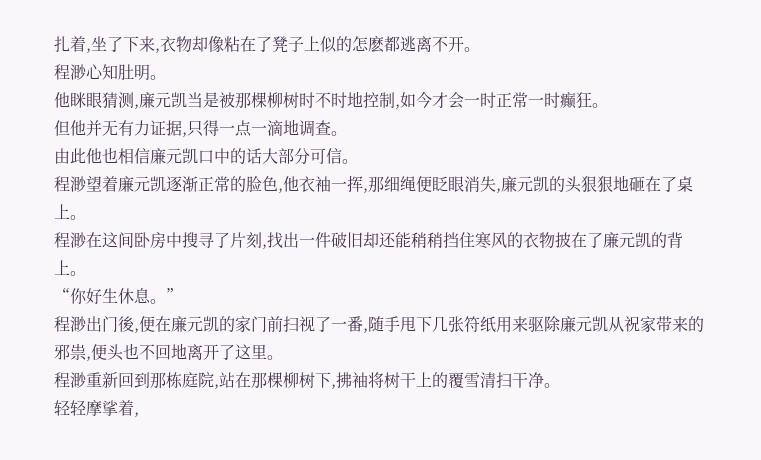扎着,坐了下来,衣物却像粘在了凳子上似的怎麽都逃离不开。
程渺心知肚明。
他眯眼猜测,廉元凯当是被那棵柳树时不时地控制,如今才会一时正常一时癫狂。
但他并无有力证据,只得一点一滴地调查。
由此他也相信廉元凯口中的话大部分可信。
程渺望着廉元凯逐渐正常的脸色,他衣袖一挥,那细绳便眨眼消失,廉元凯的头狠狠地砸在了桌上。
程渺在这间卧房中搜寻了片刻,找出一件破旧却还能稍稍挡住寒风的衣物披在了廉元凯的背上。
“你好生休息。”
程渺出门後,便在廉元凯的家门前扫视了一番,随手甩下几张符纸用来驱除廉元凯从祝家带来的邪祟,便头也不回地离开了这里。
程渺重新回到那栋庭院,站在那棵柳树下,拂袖将树干上的覆雪清扫干净。
轻轻摩挲着,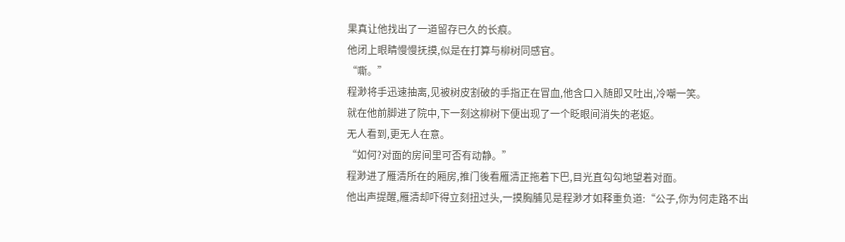果真让他找出了一道留存已久的长痕。
他闭上眼睛慢慢抚摸,似是在打算与柳树同感官。
“嘶。”
程渺将手迅速抽离,见被树皮割破的手指正在冒血,他含口入随即又吐出,冷嘲一笑。
就在他前脚进了院中,下一刻这柳树下便出现了一个眨眼间消失的老妪。
无人看到,更无人在意。
“如何?对面的房间里可否有动静。”
程渺进了雁清所在的厢房,推门後看雁清正拖着下巴,目光直勾勾地望着对面。
他出声提醒,雁清却吓得立刻扭过头,一摸胸脯见是程渺才如释重负道:“公子,你为何走路不出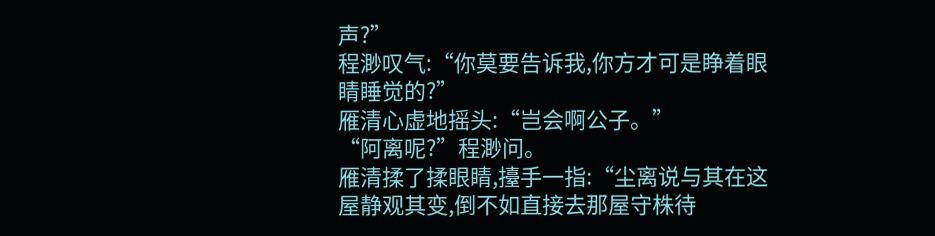声?”
程渺叹气:“你莫要告诉我,你方才可是睁着眼睛睡觉的?”
雁清心虚地摇头:“岂会啊公子。”
“阿离呢?”程渺问。
雁清揉了揉眼睛,擡手一指:“尘离说与其在这屋静观其变,倒不如直接去那屋守株待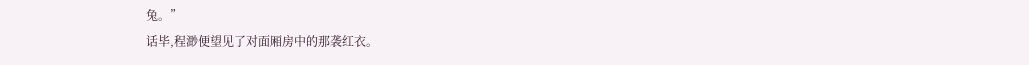兔。”
话毕,程渺便望见了对面厢房中的那袭红衣。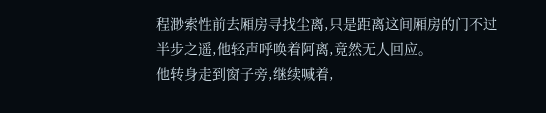程渺索性前去厢房寻找尘离,只是距离这间厢房的门不过半步之遥,他轻声呼唤着阿离,竟然无人回应。
他转身走到窗子旁,继续喊着,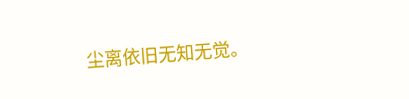尘离依旧无知无觉。